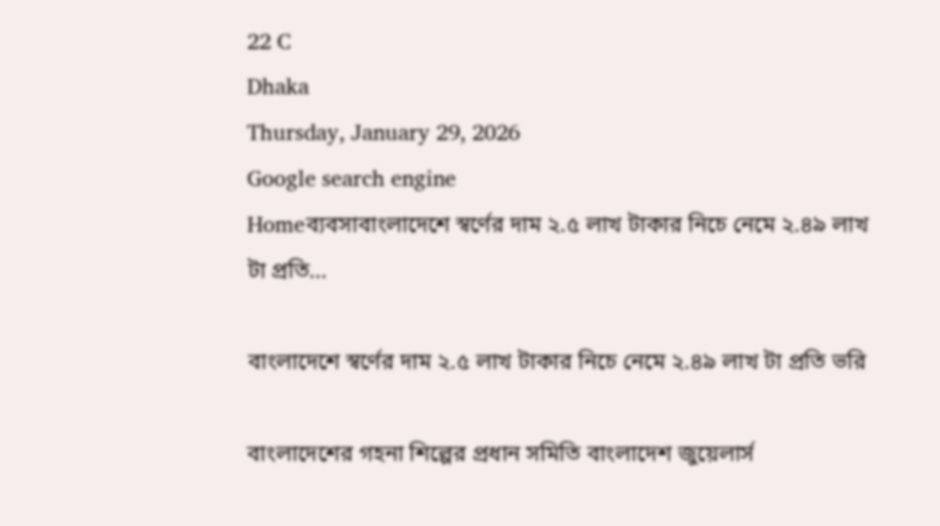22 C
Dhaka
Thursday, January 29, 2026
Google search engine
Homeব্যবসাবাংলাদেশে স্বর্ণের দাম ২.৫ লাখ টাকার নিচে নেমে ২.৪৯ লাখ টা প্রতি...

বাংলাদেশে স্বর্ণের দাম ২.৫ লাখ টাকার নিচে নেমে ২.৪৯ লাখ টা প্রতি ভরি

বাংলাদেশের গহনা শিল্পের প্রধান সমিতি বাংলাদেশ জুয়েলার্স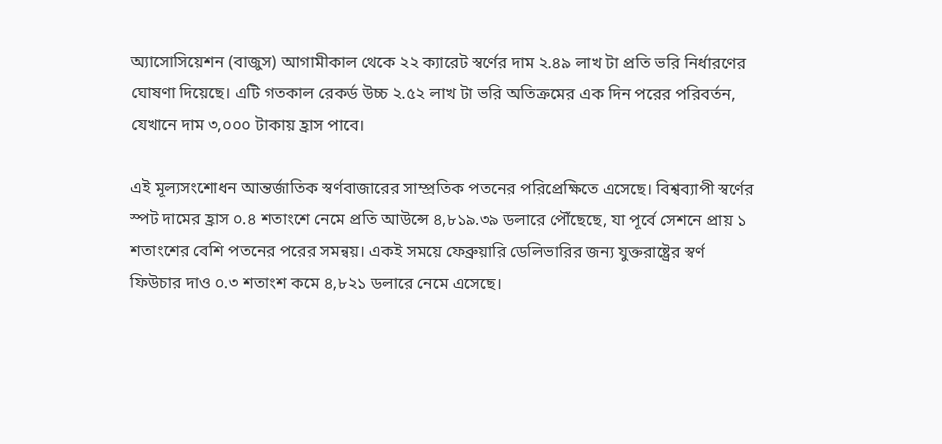অ্যাসোসিয়েশন (বাজুস) আগামীকাল থেকে ২২ ক্যারেট স্বর্ণের দাম ২.৪৯ লাখ টা প্রতি ভরি নির্ধারণের ঘোষণা দিয়েছে। এটি গতকাল রেকর্ড উচ্চ ২.৫২ লাখ টা ভরি অতিক্রমের এক দিন পরের পরিবর্তন, যেখানে দাম ৩,০০০ টাকায় হ্রাস পাবে।

এই মূল্যসংশোধন আন্তর্জাতিক স্বর্ণবাজারের সাম্প্রতিক পতনের পরিপ্রেক্ষিতে এসেছে। বিশ্বব্যাপী স্বর্ণের স্পট দামের হ্রাস ০.৪ শতাংশে নেমে প্রতি আউন্সে ৪,৮১৯.৩৯ ডলারে পৌঁছেছে, যা পূর্বে সেশনে প্রায় ১ শতাংশের বেশি পতনের পরের সমন্বয়। একই সময়ে ফেব্রুয়ারি ডেলিভারির জন্য যুক্তরাষ্ট্রের স্বর্ণ ফিউচার দাও ০.৩ শতাংশ কমে ৪,৮২১ ডলারে নেমে এসেছে।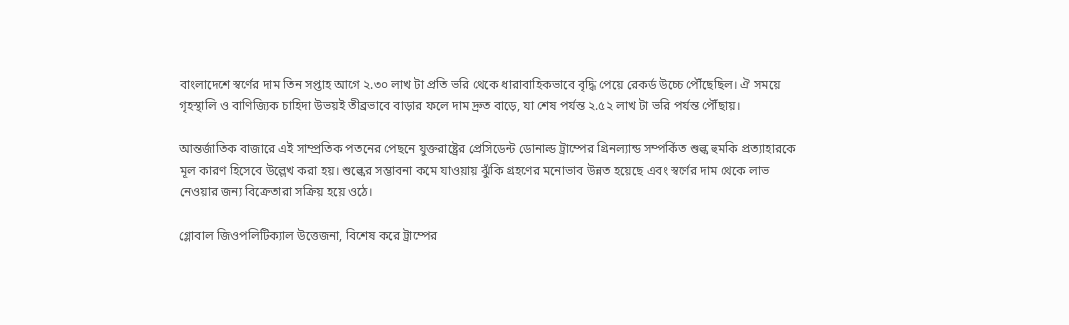বাংলাদেশে স্বর্ণের দাম তিন সপ্তাহ আগে ২.৩০ লাখ টা প্রতি ভরি থেকে ধারাবাহিকভাবে বৃদ্ধি পেয়ে রেকর্ড উচ্চে পৌঁছেছিল। ঐ সময়ে গৃহস্থালি ও বাণিজ্যিক চাহিদা উভয়ই তীব্রভাবে বাড়ার ফলে দাম দ্রুত বাড়ে, যা শেষ পর্যন্ত ২.৫২ লাখ টা ভরি পর্যন্ত পৌঁছায়।

আন্তর্জাতিক বাজারে এই সাম্প্রতিক পতনের পেছনে যুক্তরাষ্ট্রের প্রেসিডেন্ট ডোনাল্ড ট্রাম্পের গ্রিনল্যান্ড সম্পর্কিত শুল্ক হুমকি প্রত্যাহারকে মূল কারণ হিসেবে উল্লেখ করা হয়। শুল্কের সম্ভাবনা কমে যাওয়ায় ঝুঁকি গ্রহণের মনোভাব উন্নত হয়েছে এবং স্বর্ণের দাম থেকে লাভ নেওয়ার জন্য বিক্রেতারা সক্রিয় হয়ে ওঠে।

গ্লোবাল জিওপলিটিক্যাল উত্তেজনা, বিশেষ করে ট্রাম্পের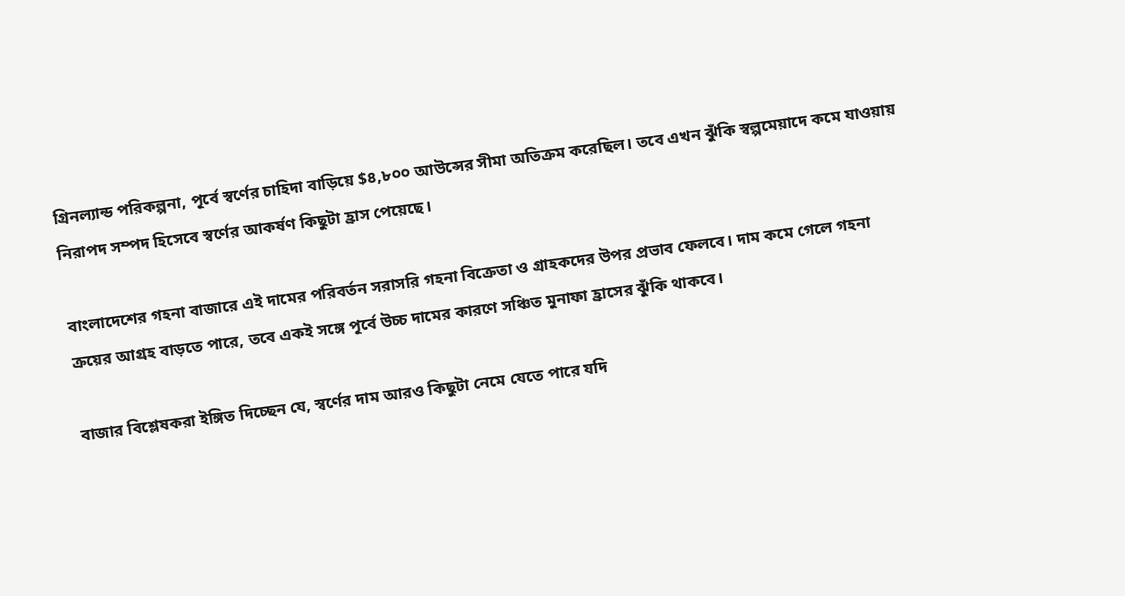গ্রিনল্যান্ড পরিকল্পনা, পূর্বে স্বর্ণের চাহিদা বাড়িয়ে $৪,৮০০ আউন্সের সীমা অতিক্রম করেছিল। তবে এখন ঝুঁকি স্বল্পমেয়াদে কমে যাওয়ায় নিরাপদ সম্পদ হিসেবে স্বর্ণের আকর্ষণ কিছুটা হ্রাস পেয়েছে।

বাংলাদেশের গহনা বাজারে এই দামের পরিবর্তন সরাসরি গহনা বিক্রেতা ও গ্রাহকদের উপর প্রভাব ফেলবে। দাম কমে গেলে গহনা ক্রয়ের আগ্রহ বাড়তে পারে, তবে একই সঙ্গে পূর্বে উচ্চ দামের কারণে সঞ্চিত মুনাফা হ্রাসের ঝুঁকি থাকবে।

বাজার বিশ্লেষকরা ইঙ্গিত দিচ্ছেন যে, স্বর্ণের দাম আরও কিছুটা নেমে যেতে পারে যদি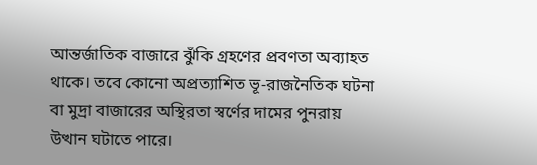আন্তর্জাতিক বাজারে ঝুঁকি গ্রহণের প্রবণতা অব্যাহত থাকে। তবে কোনো অপ্রত্যাশিত ভূ-রাজনৈতিক ঘটনা বা মুদ্রা বাজারের অস্থিরতা স্বর্ণের দামের পুনরায় উত্থান ঘটাতে পারে।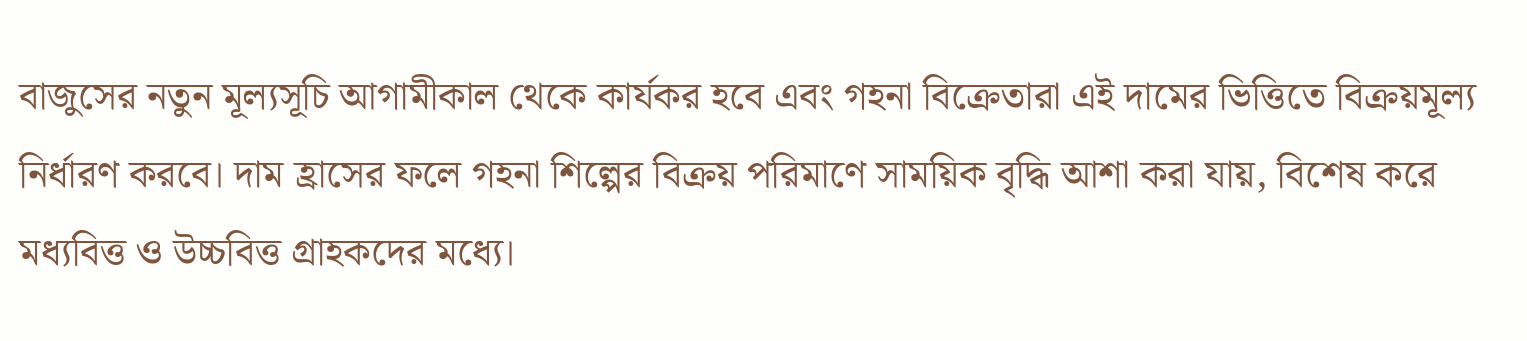বাজুসের নতুন মূল্যসূচি আগামীকাল থেকে কার্যকর হবে এবং গহনা বিক্রেতারা এই দামের ভিত্তিতে বিক্রয়মূল্য নির্ধারণ করবে। দাম হ্রাসের ফলে গহনা শিল্পের বিক্রয় পরিমাণে সাময়িক বৃদ্ধি আশা করা যায়, বিশেষ করে মধ্যবিত্ত ও উচ্চবিত্ত গ্রাহকদের মধ্যে।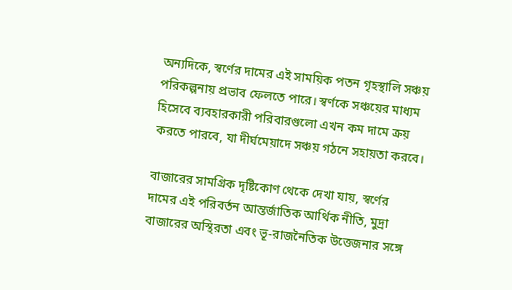অন্যদিকে, স্বর্ণের দামের এই সাময়িক পতন গৃহস্থালি সঞ্চয় পরিকল্পনায় প্রভাব ফেলতে পারে। স্বর্ণকে সঞ্চয়ের মাধ্যম হিসেবে ব্যবহারকারী পরিবারগুলো এখন কম দামে ক্রয় করতে পারবে, যা দীর্ঘমেয়াদে সঞ্চয় গঠনে সহায়তা করবে।

বাজারের সামগ্রিক দৃষ্টিকোণ থেকে দেখা যায়, স্বর্ণের দামের এই পরিবর্তন আন্তর্জাতিক আর্থিক নীতি, মুদ্রা বাজারের অস্থিরতা এবং ভূ-রাজনৈতিক উত্তেজনার সঙ্গে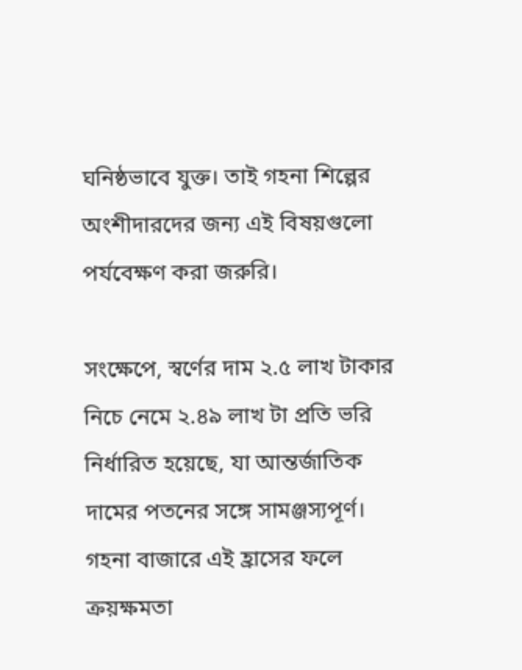ঘনিষ্ঠভাবে যুক্ত। তাই গহনা শিল্পের অংশীদারদের জন্য এই বিষয়গুলো পর্যবেক্ষণ করা জরুরি।

সংক্ষেপে, স্বর্ণের দাম ২.৫ লাখ টাকার নিচে নেমে ২.৪৯ লাখ টা প্রতি ভরি নির্ধারিত হয়েছে, যা আন্তর্জাতিক দামের পতনের সঙ্গে সামঞ্জস্যপূর্ণ। গহনা বাজারে এই হ্রাসের ফলে ক্রয়ক্ষমতা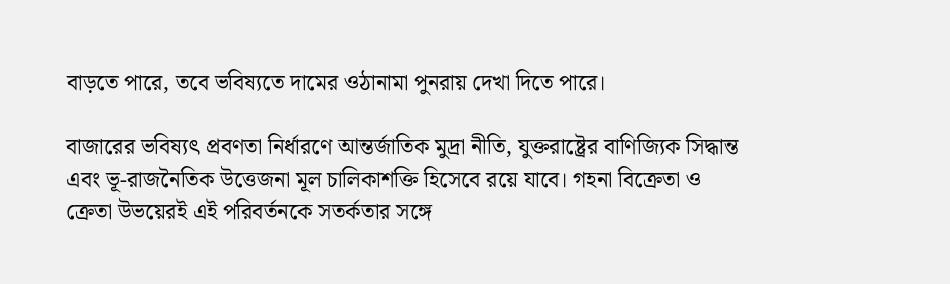বাড়তে পারে, তবে ভবিষ্যতে দামের ওঠানামা পুনরায় দেখা দিতে পারে।

বাজারের ভবিষ্যৎ প্রবণতা নির্ধারণে আন্তর্জাতিক মুদ্রা নীতি, যুক্তরাষ্ট্রের বাণিজ্যিক সিদ্ধান্ত এবং ভূ-রাজনৈতিক উত্তেজনা মূল চালিকাশক্তি হিসেবে রয়ে যাবে। গহনা বিক্রেতা ও ক্রেতা উভয়েরই এই পরিবর্তনকে সতর্কতার সঙ্গে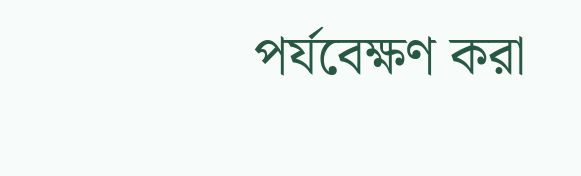পর্যবেক্ষণ করা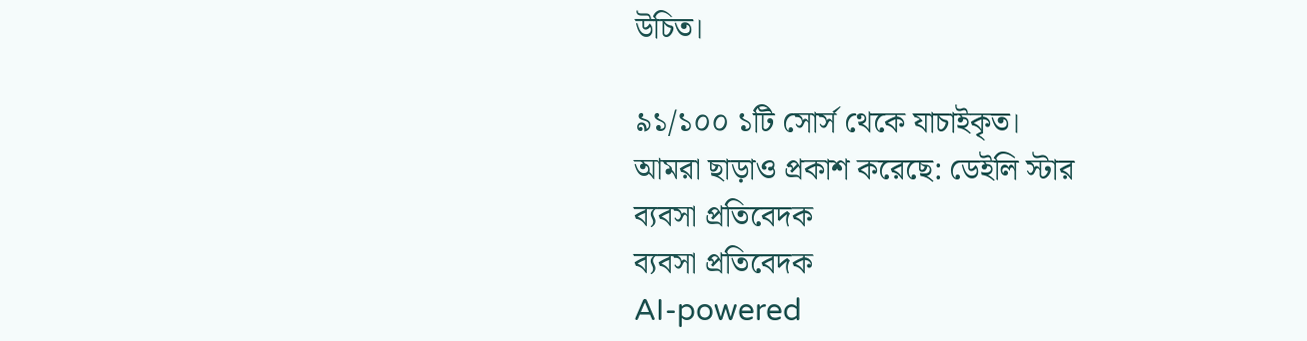উচিত।

৯১/১০০ ১টি সোর্স থেকে যাচাইকৃত।
আমরা ছাড়াও প্রকাশ করেছে: ডেইলি স্টার
ব্যবসা প্রতিবেদক
ব্যবসা প্রতিবেদক
AI-powered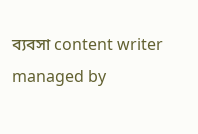ব্যবসা content writer managed by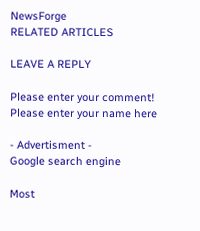NewsForge
RELATED ARTICLES

LEAVE A REPLY

Please enter your comment!
Please enter your name here

- Advertisment -
Google search engine

Most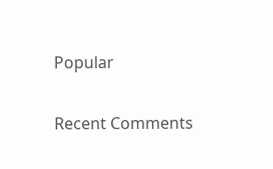Popular

Recent Comments